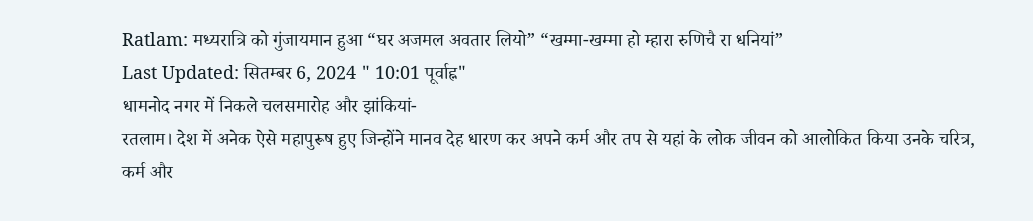Ratlam: मध्यरात्रि को गुंजायमान हुआ “घर अजमल अवतार लियो” “खम्मा-खम्मा हो म्हारा रुणिचै रा धनियां”
Last Updated: सितम्बर 6, 2024 " 10:01 पूर्वाह्न"
धामनोद नगर में निकले चलसमारोह और झांकियां-
रतलाम। देश में अनेक ऐसे महापुरूष हुए जिन्होंने मानव देह धारण कर अपने कर्म और तप से यहां के लोक जीवन को आलोकित किया उनके चरित्र, कर्म और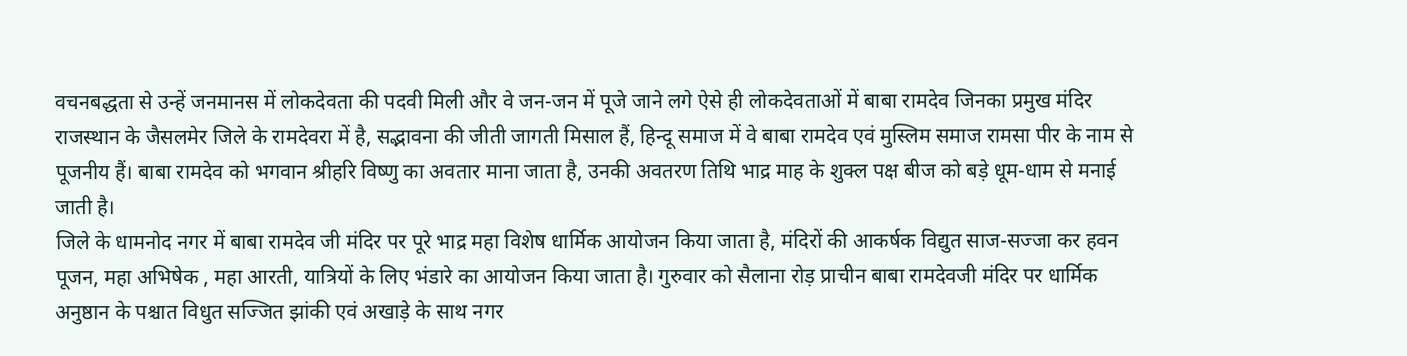वचनबद्धता से उन्हें जनमानस में लोकदेवता की पदवी मिली और वे जन-जन में पूजे जाने लगे ऐसे ही लोकदेवताओं में बाबा रामदेव जिनका प्रमुख मंदिर राजस्थान के जैसलमेर जिले के रामदेवरा में है, सद्भावना की जीती जागती मिसाल हैं, हिन्दू समाज में वे बाबा रामदेव एवं मुस्लिम समाज रामसा पीर के नाम से पूजनीय हैं। बाबा रामदेव को भगवान श्रीहरि विष्णु का अवतार माना जाता है, उनकी अवतरण तिथि भाद्र माह के शुक्ल पक्ष बीज को बड़े धूम-धाम से मनाई जाती है।
जिले के धामनोद नगर में बाबा रामदेव जी मंदिर पर पूरे भाद्र महा विशेष धार्मिक आयोजन किया जाता है, मंदिरों की आकर्षक विद्युत साज-सज्जा कर हवन पूजन, महा अभिषेक , महा आरती, यात्रियों के लिए भंडारे का आयोजन किया जाता है। गुरुवार को सैलाना रोड़ प्राचीन बाबा रामदेवजी मंदिर पर धार्मिक अनुष्ठान के पश्चात विधुत सज्जित झांकी एवं अखाड़े के साथ नगर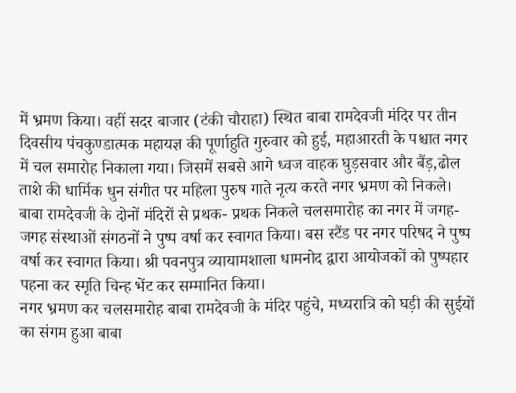में भ्रमण किया। वहीं सदर बाजार (टंकी चौराहा) स्थित बाबा रामदेवजी मंदिर पर तीन दिवसीय पंचकुण्डात्मक महायज्ञ की पूर्णाहुति गुरुवार को हुई, महाआरती के पश्चात नगर में चल समारोह निकाला गया। जिसमें सबसे आगे ध्वज वाहक घुड़सवार और बैंड़,ढोल ताशे की धार्मिक धुन संगीत पर महिला पुरुष गाते नृत्य करते नगर भ्रमण को निकले। बाबा रामदेवजी के दोनों मंदिरों से प्रथक- प्रथक निकले चलसमारोह का नगर में जगह-जगह संस्थाओं संगठनों ने पुष्प वर्षा कर स्वागत किया। बस स्टैंड पर नगर परिषद ने पुष्प वर्षा कर स्वागत किया। श्री पवनपुत्र व्यायामशाला धामनोद द्वारा आयोजकों को पुष्पहार पहना कर स्मृति चिन्ह भेंट कर सम्मानित किया।
नगर भ्रमण कर चलसमारोह बाबा रामदेवजी के मंदिर पहुंचे, मध्यरात्रि को घड़ी की सुईयों का संगम हुआ बाबा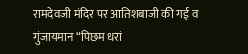रामदेवजी मंदिर पर आतिशबाजी की गई व गुंजायमान “पिछम धरां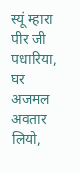स्यूं म्हारा पीर जी पधारिया, घर अजमल अवतार लियो,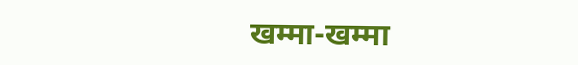खम्मा-खम्मा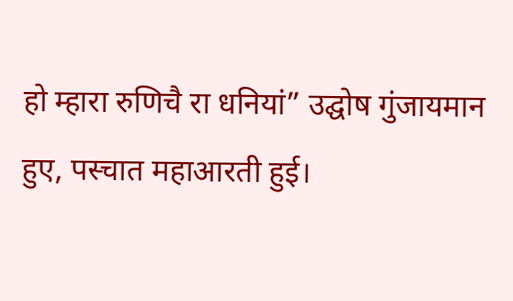हो म्हारा रुणिचै रा धनियां” उद्घोष गुंजायमान हुए, पस्चात महाआरती हुई।